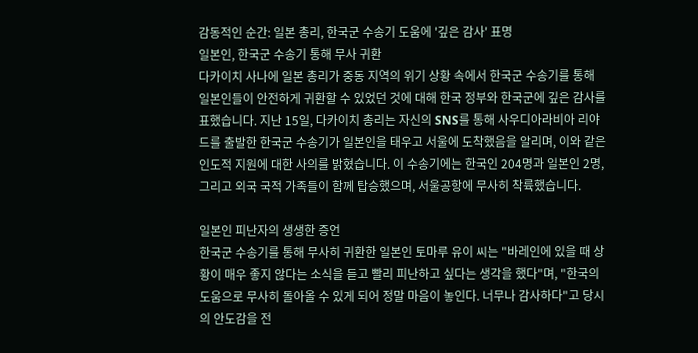감동적인 순간: 일본 총리, 한국군 수송기 도움에 '깊은 감사' 표명
일본인, 한국군 수송기 통해 무사 귀환
다카이치 사나에 일본 총리가 중동 지역의 위기 상황 속에서 한국군 수송기를 통해 일본인들이 안전하게 귀환할 수 있었던 것에 대해 한국 정부와 한국군에 깊은 감사를 표했습니다. 지난 15일, 다카이치 총리는 자신의 SNS를 통해 사우디아라비아 리야드를 출발한 한국군 수송기가 일본인을 태우고 서울에 도착했음을 알리며, 이와 같은 인도적 지원에 대한 사의를 밝혔습니다. 이 수송기에는 한국인 204명과 일본인 2명, 그리고 외국 국적 가족들이 함께 탑승했으며, 서울공항에 무사히 착륙했습니다.

일본인 피난자의 생생한 증언
한국군 수송기를 통해 무사히 귀환한 일본인 토마루 유이 씨는 "바레인에 있을 때 상황이 매우 좋지 않다는 소식을 듣고 빨리 피난하고 싶다는 생각을 했다"며, "한국의 도움으로 무사히 돌아올 수 있게 되어 정말 마음이 놓인다. 너무나 감사하다"고 당시의 안도감을 전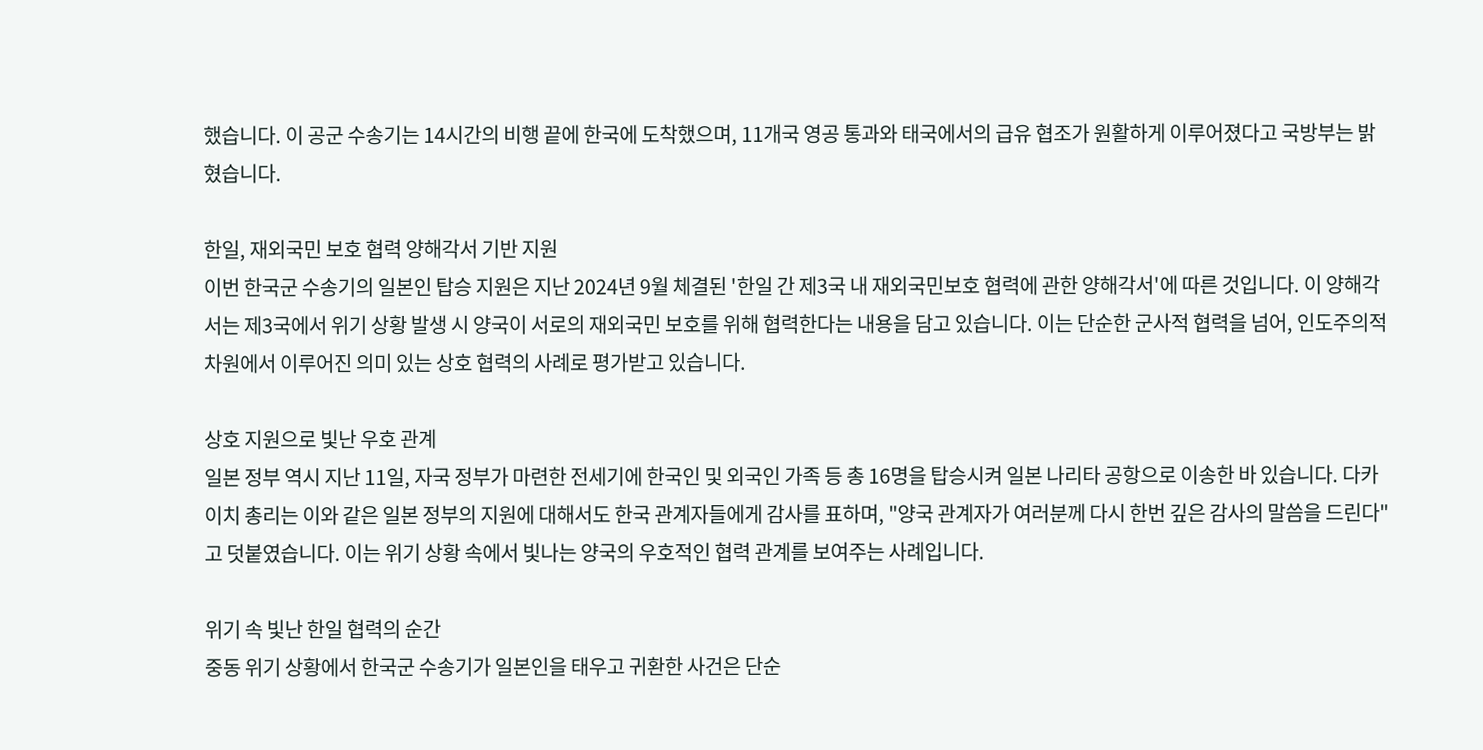했습니다. 이 공군 수송기는 14시간의 비행 끝에 한국에 도착했으며, 11개국 영공 통과와 태국에서의 급유 협조가 원활하게 이루어졌다고 국방부는 밝혔습니다.

한일, 재외국민 보호 협력 양해각서 기반 지원
이번 한국군 수송기의 일본인 탑승 지원은 지난 2024년 9월 체결된 '한일 간 제3국 내 재외국민보호 협력에 관한 양해각서'에 따른 것입니다. 이 양해각서는 제3국에서 위기 상황 발생 시 양국이 서로의 재외국민 보호를 위해 협력한다는 내용을 담고 있습니다. 이는 단순한 군사적 협력을 넘어, 인도주의적 차원에서 이루어진 의미 있는 상호 협력의 사례로 평가받고 있습니다.

상호 지원으로 빛난 우호 관계
일본 정부 역시 지난 11일, 자국 정부가 마련한 전세기에 한국인 및 외국인 가족 등 총 16명을 탑승시켜 일본 나리타 공항으로 이송한 바 있습니다. 다카이치 총리는 이와 같은 일본 정부의 지원에 대해서도 한국 관계자들에게 감사를 표하며, "양국 관계자가 여러분께 다시 한번 깊은 감사의 말씀을 드린다"고 덧붙였습니다. 이는 위기 상황 속에서 빛나는 양국의 우호적인 협력 관계를 보여주는 사례입니다.

위기 속 빛난 한일 협력의 순간
중동 위기 상황에서 한국군 수송기가 일본인을 태우고 귀환한 사건은 단순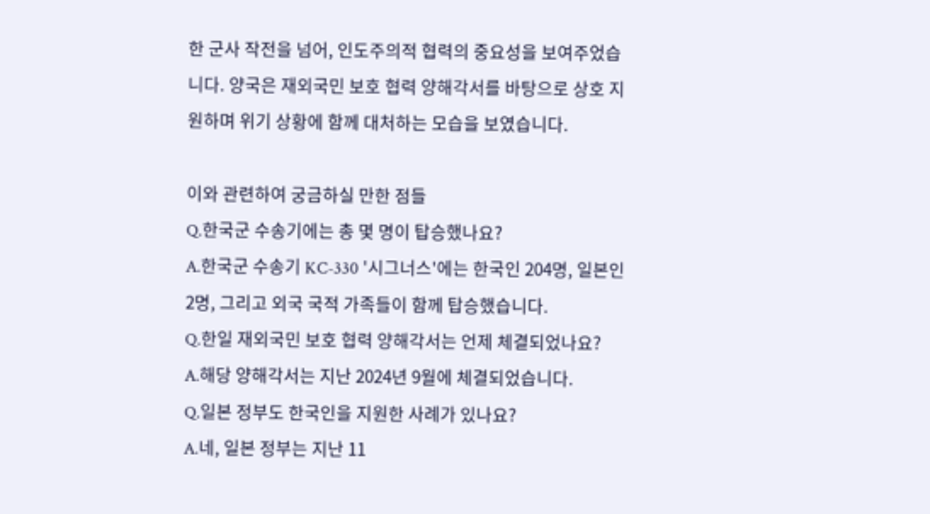한 군사 작전을 넘어, 인도주의적 협력의 중요성을 보여주었습니다. 양국은 재외국민 보호 협력 양해각서를 바탕으로 상호 지원하며 위기 상황에 함께 대처하는 모습을 보였습니다.

이와 관련하여 궁금하실 만한 점들
Q.한국군 수송기에는 총 몇 명이 탑승했나요?
A.한국군 수송기 KC-330 '시그너스'에는 한국인 204명, 일본인 2명, 그리고 외국 국적 가족들이 함께 탑승했습니다.
Q.한일 재외국민 보호 협력 양해각서는 언제 체결되었나요?
A.해당 양해각서는 지난 2024년 9월에 체결되었습니다.
Q.일본 정부도 한국인을 지원한 사례가 있나요?
A.네, 일본 정부는 지난 11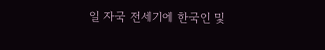일 자국 전세기에 한국인 및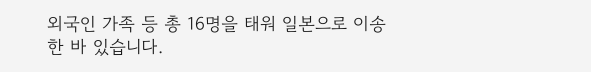외국인 가족 등 총 16명을 태워 일본으로 이송한 바 있습니다.